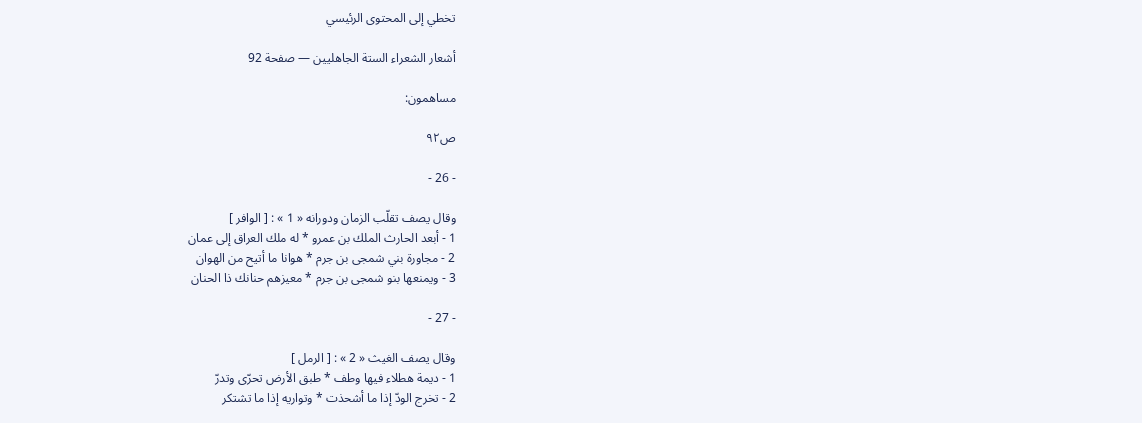تخطي إلى المحتوى الرئيسي

أشعار الشعراء الستة الجاهليين — صفحة 92

مساهمون:

ص٩٢

- 26 -

وقال يصف تقلّب الزمان ودورانه « 1 » : [ الوافر ]
1 - أبعد الحارث الملك بن عمرو * له ملك العراق إلى عمان
2 - مجاورة بني شمجى بن جرم * هوانا ما أتيح من الهوان
3 - ويمنعها بنو شمجى بن جرم * معيزهم حنانك ذا الحنان

- 27 -

وقال يصف الغيث « 2 » : [ الرمل ]
1 - ديمة هطلاء فيها وطف * طبق الأرض تحرّى وتدرّ
2 - تخرج الودّ إذا ما أشحذت * وتواريه إذا ما تشتكر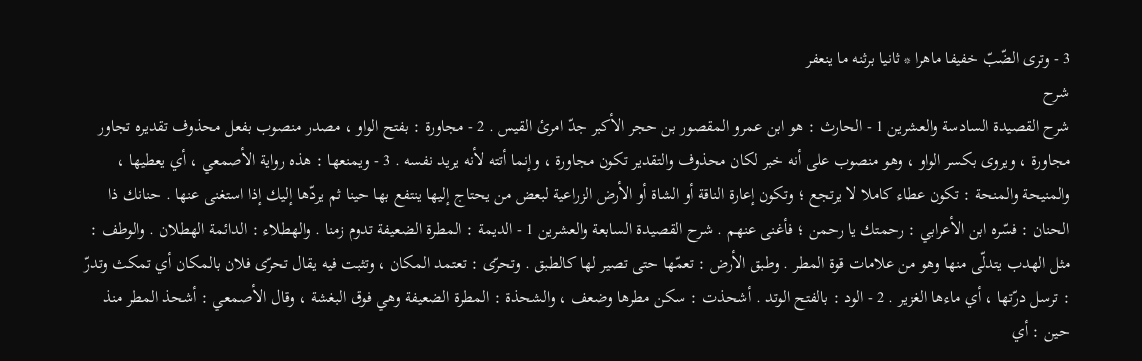3 - وترى الضّبّ خفيفا ماهرا * ثانيا برثنه ما ينعفر
شرح
شرح القصيدة السادسة والعشرين 1 - الحارث : هو ابن عمرو المقصور بن حجر الأكبر جدّ امرئ القيس . 2 - مجاورة : بفتح الواو ، مصدر منصوب بفعل محذوف تقديره تجاور مجاورة ، ويروى بكسر الواو ، وهو منصوب على أنه خبر لكان محذوف والتقدير تكون مجاورة ، وإنما أتته لأنه يريد نفسه . 3 - ويمنعها : هذه رواية الأصمعي ، أي يعطيها ، والمنيحة والمنحة : تكون عطاء كاملا لا يرتجع ؛ وتكون إعارة الناقة أو الشاة أو الأرض الزراعية لبعض من يحتاج إليها ينتفع بها حينا ثم يردّها إليك إذا استغنى عنها . حنانك ذا الحنان : فسّره ابن الأعرابي : رحمتك يا رحمن ؛ فأغنى عنهم . شرح القصيدة السابعة والعشرين 1 - الديمة : المطرة الضعيفة تدوم زمنا . والهطلاء : الدائمة الهطلان . والوطف : مثل الهدب يتدلّى منها وهو من علامات قوة المطر . وطبق الأرض : تعمّها حتى تصير لها كالطبق . وتحرّى : تعتمد المكان ، وتثبت فيه يقال تحرّى فلان بالمكان أي تمكث وتدرّ : ترسل درّتها ، أي ماءها الغزير . 2 - الود : بالفتح الوتد . أشحذت : سكن مطرها وضعف ، والشحذة : المطرة الضعيفة وهي فوق البغشة ، وقال الأصمعي : أشحذ المطر منذ حين : أي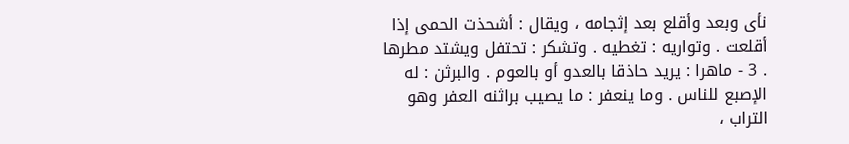نأى وبعد وأقلع بعد إثجامه ، ويقال : أشحذت الحمى إذا أقلعت . وتواريه : تغطيه . وتشكر : تحتفل ويشتد مطرها . 3 - ماهرا : يريد حاذقا بالعدو أو بالعوم . والبرثن : له الإصبع للناس . وما ينعفر : ما يصيب براثنه العفر وهو التراب ،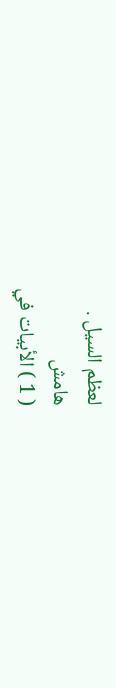لعظم السيل .
هامش
( 1 ) الأبيات في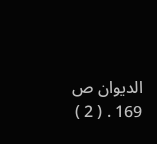الديوان ص 169 . ( 2 )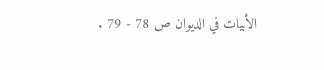الأبيات في الديوان ص 78 - 79 .